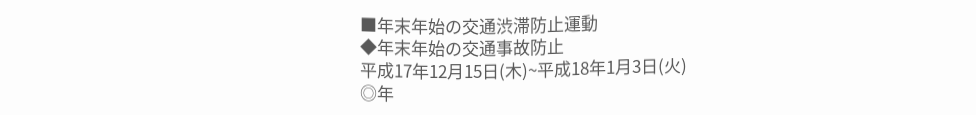■年末年始の交通渋滞防止運動
◆年末年始の交通事故防止
平成17年12月15日(木)~平成18年1月3日(火)
◎年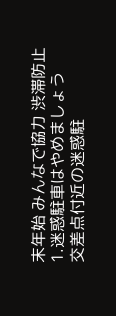末年始 みんなで協力 渋滞防止
1.迷惑駐車はやめましょう
交差点付近の迷惑駐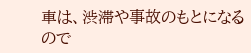車は、渋滞や事故のもとになるので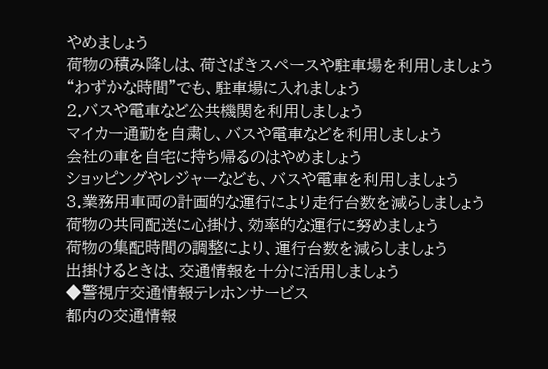やめましょう
荷物の積み降しは、荷さばきスペースや駐車場を利用しましょう
“わずかな時間”でも、駐車場に入れましょう
2.バスや電車など公共機関を利用しましょう
マイカー通勤を自粛し、バスや電車などを利用しましょう
会社の車を自宅に持ち帰るのはやめましょう
ショッピングやレジャーなども、バスや電車を利用しましょう
3.業務用車両の計画的な運行により走行台数を減らしましょう
荷物の共同配送に心掛け、効率的な運行に努めましょう
荷物の集配時間の調整により、運行台数を減らしましょう
出掛けるときは、交通情報を十分に活用しましょう
◆警視庁交通情報テレホンサービス
都内の交通情報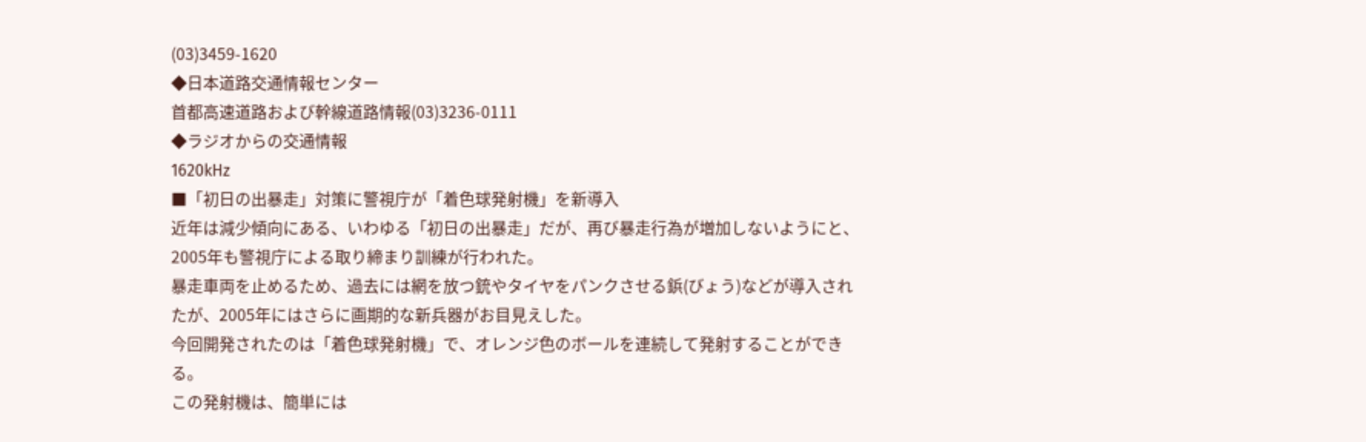(03)3459-1620
◆日本道路交通情報センター
首都高速道路および幹線道路情報(03)3236-0111
◆ラジオからの交通情報
1620kHz
■「初日の出暴走」対策に警視庁が「着色球発射機」を新導入
近年は減少傾向にある、いわゆる「初日の出暴走」だが、再び暴走行為が増加しないようにと、2005年も警視庁による取り締まり訓練が行われた。
暴走車両を止めるため、過去には網を放つ銃やタイヤをパンクさせる鋲(びょう)などが導入されたが、2005年にはさらに画期的な新兵器がお目見えした。
今回開発されたのは「着色球発射機」で、オレンジ色のボールを連続して発射することができる。
この発射機は、簡単には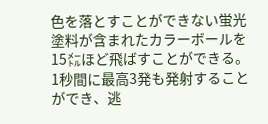色を落とすことができない蛍光塗料が含まれたカラーボールを15㍍ほど飛ばすことができる。
1秒間に最高3発も発射することができ、逃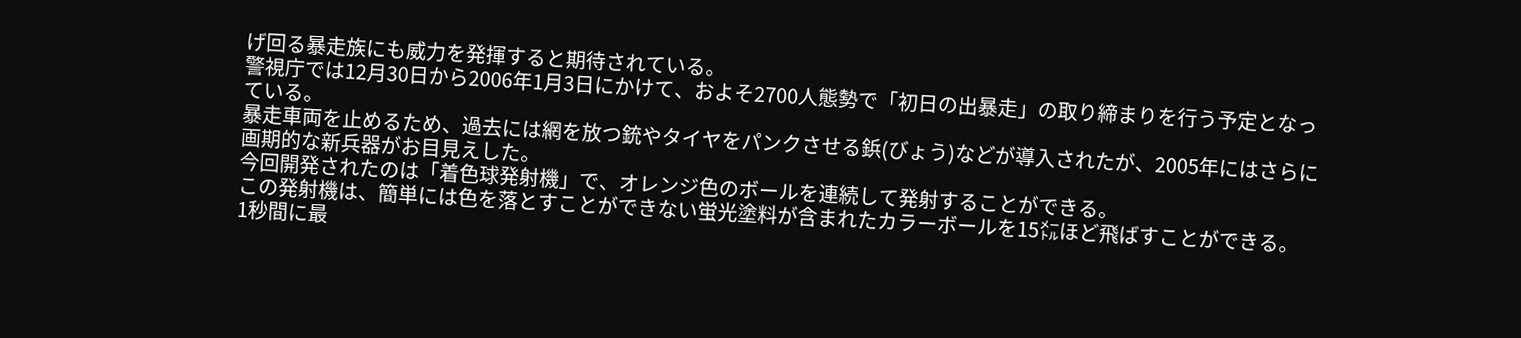げ回る暴走族にも威力を発揮すると期待されている。
警視庁では12月30日から2006年1月3日にかけて、およそ2700人態勢で「初日の出暴走」の取り締まりを行う予定となっている。
暴走車両を止めるため、過去には網を放つ銃やタイヤをパンクさせる鋲(びょう)などが導入されたが、2005年にはさらに画期的な新兵器がお目見えした。
今回開発されたのは「着色球発射機」で、オレンジ色のボールを連続して発射することができる。
この発射機は、簡単には色を落とすことができない蛍光塗料が含まれたカラーボールを15㍍ほど飛ばすことができる。
1秒間に最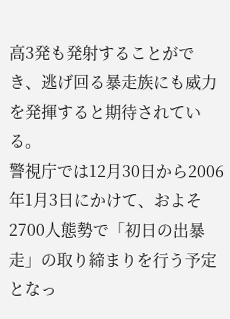高3発も発射することができ、逃げ回る暴走族にも威力を発揮すると期待されている。
警視庁では12月30日から2006年1月3日にかけて、およそ2700人態勢で「初日の出暴走」の取り締まりを行う予定となっ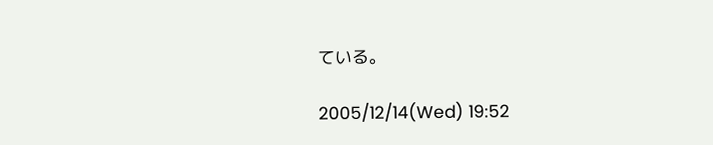ている。

2005/12/14(Wed) 19:52